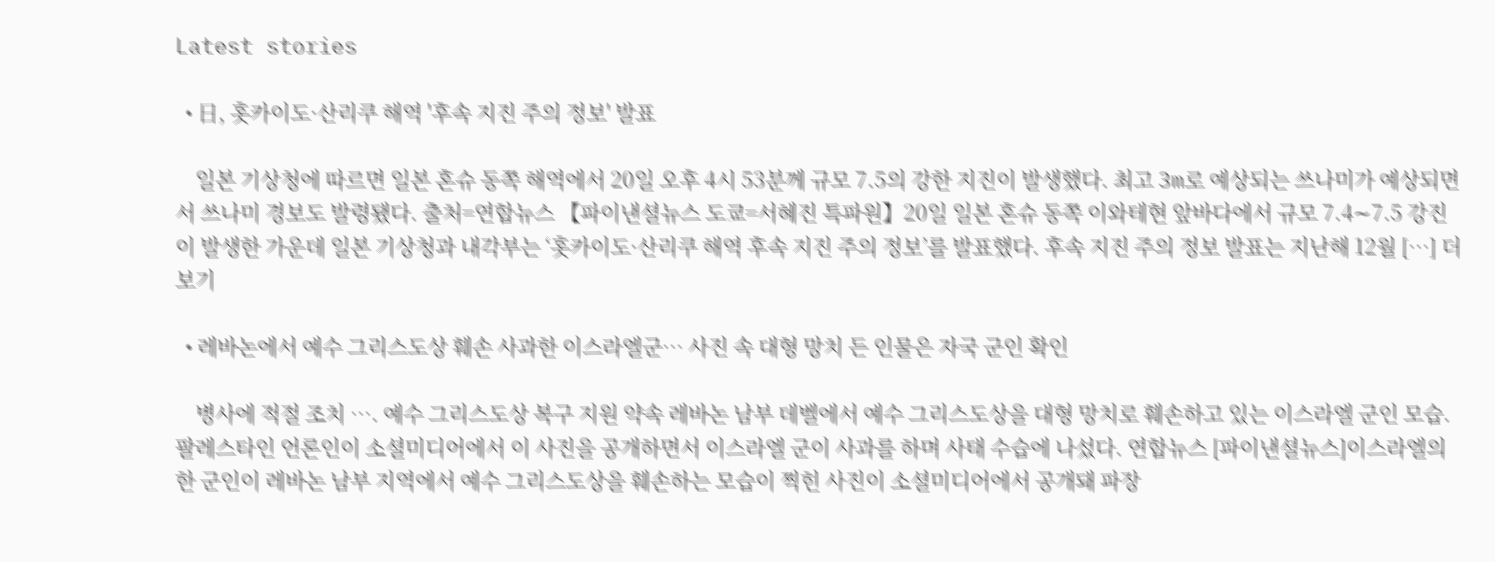Latest stories

  • 日, 홋카이도·산리쿠 해역 '후속 지진 주의 정보' 발표

    일본 기상청에 따르면 일본 혼슈 동쪽 해역에서 20일 오후 4시 53분께 규모 7.5의 강한 지진이 발생했다. 최고 3m로 예상되는 쓰나미가 예상되면서 쓰나미 경보도 발령됐다. 출처=연합뉴스 【파이낸셜뉴스 도쿄=서혜진 특파원】20일 일본 혼슈 동쪽 이와테현 앞바다에서 규모 7.4∼7.5 강진이 발생한 가운데 일본 기상청과 내각부는 ‘홋카이도·산리쿠 해역 후속 지진 주의 정보’를 발표했다. 후속 지진 주의 정보 발표는 지난해 12월 […] 더 보기

  • 레바논에서 예수 그리스도상 훼손 사과한 이스라엘군… 사진 속 대형 망치 든 인물은 자국 군인 확인

    병사에 적절 조치 …. 예수 그리스도상 복구 지원 약속 레바논 남부 데벨에서 예수 그리스도상을 대형 망치로 훼손하고 있는 이스라엘 군인 모습. 팔레스타인 언론인이 소셜미디어에서 이 사진을 공개하면서 이스라엘 군이 사과를 하며 사태 수습에 나섰다. 연합뉴스 [파이낸셜뉴스]이스라엘의 한 군인이 레바논 남부 지역에서 예수 그리스도상을 훼손하는 모습이 찍힌 사진이 소셜미디어에서 공개돼 파장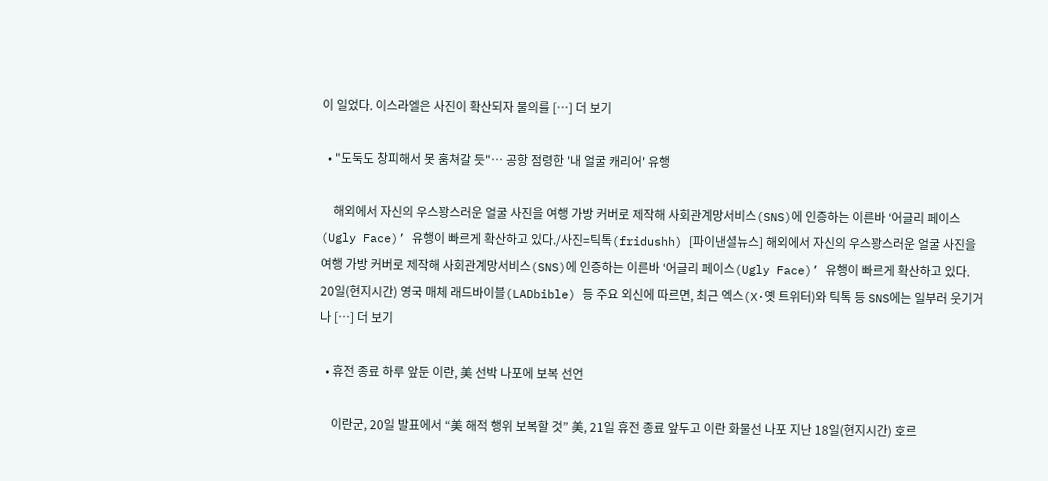이 일었다. 이스라엘은 사진이 확산되자 물의를 […] 더 보기

  • "도둑도 창피해서 못 훔쳐갈 듯"… 공항 점령한 '내 얼굴 캐리어' 유행

    해외에서 자신의 우스꽝스러운 얼굴 사진을 여행 가방 커버로 제작해 사회관계망서비스(SNS)에 인증하는 이른바 ‘어글리 페이스(Ugly Face)’ 유행이 빠르게 확산하고 있다./사진=틱톡(fridushh) [파이낸셜뉴스] 해외에서 자신의 우스꽝스러운 얼굴 사진을 여행 가방 커버로 제작해 사회관계망서비스(SNS)에 인증하는 이른바 ‘어글리 페이스(Ugly Face)’ 유행이 빠르게 확산하고 있다. 20일(현지시간) 영국 매체 래드바이블(LADbible) 등 주요 외신에 따르면, 최근 엑스(X·옛 트위터)와 틱톡 등 SNS에는 일부러 웃기거나 […] 더 보기

  • 휴전 종료 하루 앞둔 이란, 美 선박 나포에 보복 선언

    이란군, 20일 발표에서 “美 해적 행위 보복할 것” 美, 21일 휴전 종료 앞두고 이란 화물선 나포 지난 18일(현지시간) 호르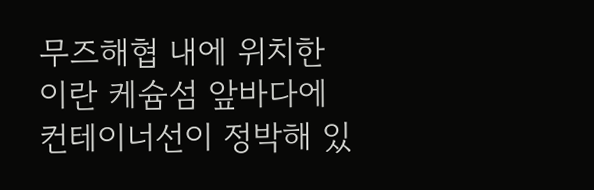무즈해협 내에 위치한 이란 케슘섬 앞바다에 컨테이너선이 정박해 있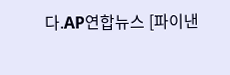다.AP연합뉴스 [파이낸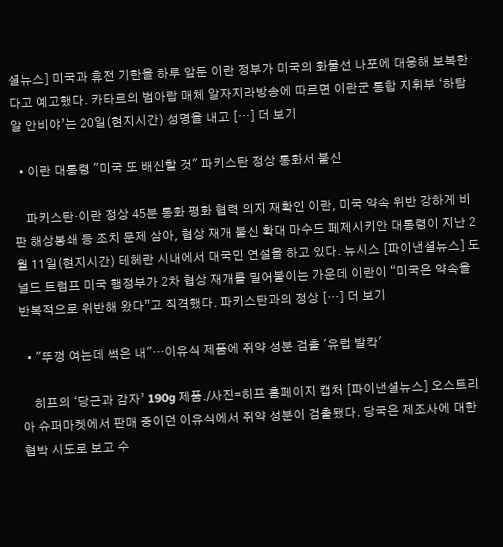셜뉴스] 미국과 휴전 기한을 하루 앞둔 이란 정부가 미국의 화물선 나포에 대응해 보복한다고 예고했다. 카타르의 범아랍 매체 알자지라방송에 따르면 이란군 통합 지휘부 ‘하탐 알 안비야’는 20일(현지시간) 성명을 내고 […] 더 보기

  • 이란 대통령 "미국 또 배신할 것" 파키스탄 정상 통화서 불신

    파키스탄·이란 정상 45분 통화 평화 협력 의지 재확인 이란, 미국 약속 위반 강하게 비판 해상봉쇄 등 조치 문제 삼아, 협상 재개 불신 확대 마수드 페제시키안 대통령이 지난 2월 11일(현지시간) 테헤란 시내에서 대국민 연설을 하고 있다. 뉴시스 [파이낸셜뉴스] 도널드 트럼프 미국 행정부가 2차 협상 재개를 밀어붙이는 가운데 이란이 “미국은 약속을 반복적으로 위반해 왔다”고 직격했다. 파키스탄과의 정상 […] 더 보기

  • "뚜껑 여는데 썩은 내"…이유식 제품에 쥐약 성분 검출 '유럽 발칵'

    히프의 ‘당근과 감자’ 190g 제품./사진=히프 홈페이지 캡처 [파이낸셜뉴스] 오스트리아 슈퍼마켓에서 판매 중이던 이유식에서 쥐약 성분이 검출됐다. 당국은 제조사에 대한 협박 시도로 보고 수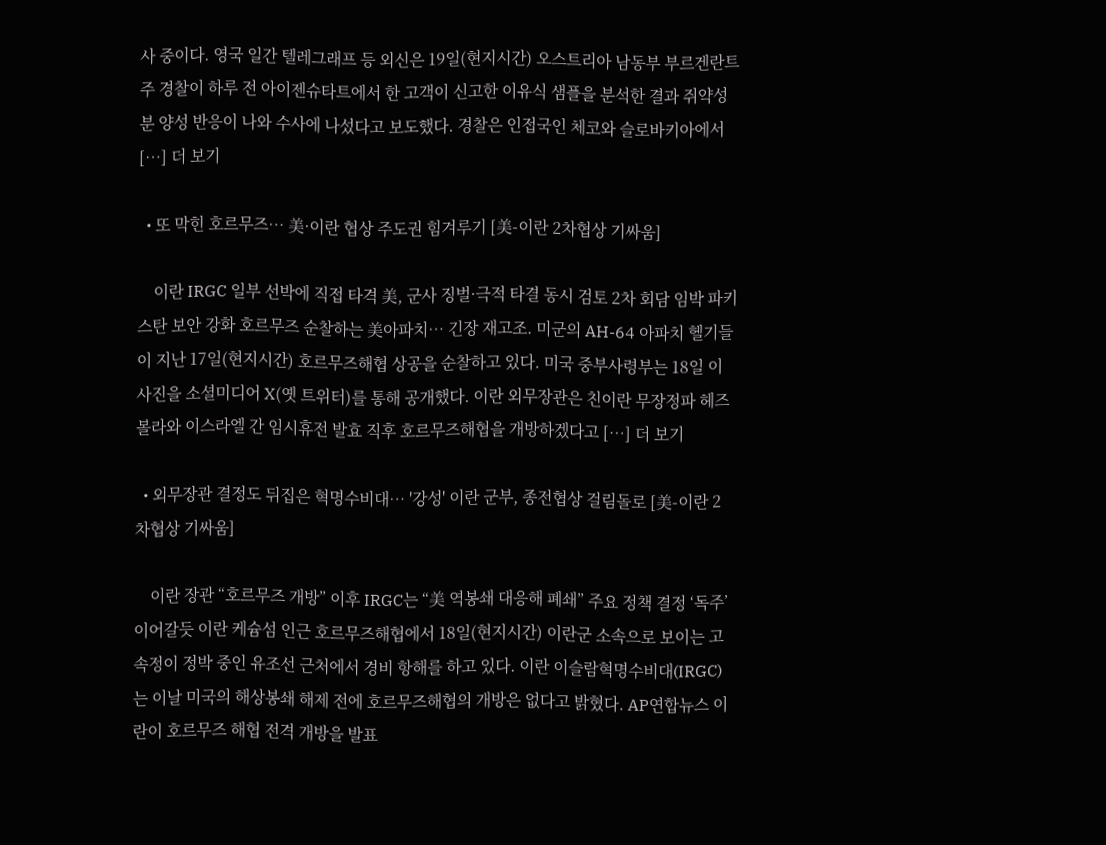사 중이다. 영국 일간 텔레그래프 등 외신은 19일(현지시간) 오스트리아 남동부 부르겐란트주 경찰이 하루 전 아이젠슈타트에서 한 고객이 신고한 이유식 샘플을 분석한 결과 쥐약성분 양성 반응이 나와 수사에 나섰다고 보도했다. 경찰은 인접국인 체코와 슬로바키아에서 […] 더 보기

  • 또 막힌 호르무즈… 美·이란 협상 주도권 힘겨루기 [美-이란 2차협상 기싸움]

    이란 IRGC 일부 선박에 직접 타격 美, 군사 징벌·극적 타결 동시 검토 2차 회담 임박 파키스탄 보안 강화 호르무즈 순찰하는 美아파치… 긴장 재고조. 미군의 AH-64 아파치 헬기들이 지난 17일(현지시간) 호르무즈해협 상공을 순찰하고 있다. 미국 중부사령부는 18일 이 사진을 소셜미디어 X(옛 트위터)를 통해 공개했다. 이란 외무장관은 친이란 무장정파 헤즈볼라와 이스라엘 간 임시휴전 발효 직후 호르무즈해협을 개방하겠다고 […] 더 보기

  • 외무장관 결정도 뒤집은 혁명수비대… '강성' 이란 군부, 종전협상 걸림돌로 [美-이란 2차협상 기싸움]

    이란 장관 “호르무즈 개방” 이후 IRGC는 “美 역봉쇄 대응해 폐쇄” 주요 정책 결정 ‘독주’ 이어갈듯 이란 케슘섬 인근 호르무즈해협에서 18일(현지시간) 이란군 소속으로 보이는 고속정이 정박 중인 유조선 근처에서 경비 항해를 하고 있다. 이란 이슬람혁명수비대(IRGC)는 이날 미국의 해상봉쇄 해제 전에 호르무즈해협의 개방은 없다고 밝혔다. AP연합뉴스 이란이 호르무즈 해협 전격 개방을 발표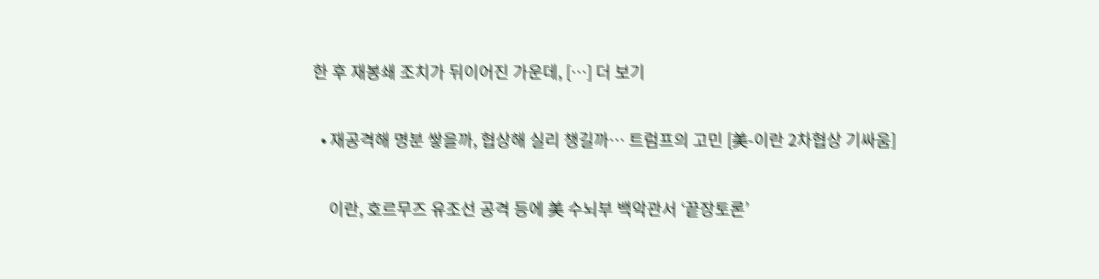한 후 재봉쇄 조치가 뒤이어진 가운데, […] 더 보기

  • 재공격해 명분 쌓을까, 협상해 실리 챙길까… 트럼프의 고민 [美-이란 2차협상 기싸움]

    이란, 호르무즈 유조선 공격 등에 美 수뇌부 백악관서 ‘끝장토론’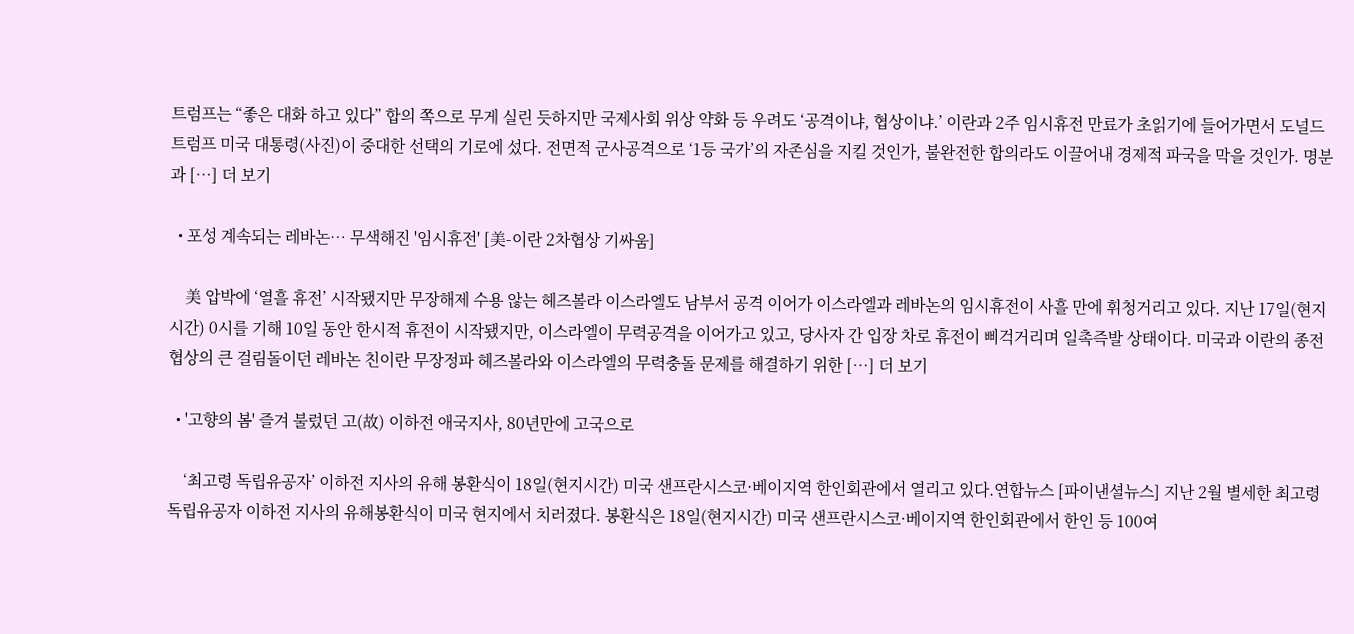트럼프는 “좋은 대화 하고 있다” 합의 쪽으로 무게 실린 듯하지만 국제사회 위상 약화 등 우려도 ‘공격이냐, 협상이냐.’ 이란과 2주 임시휴전 만료가 초읽기에 들어가면서 도널드 트럼프 미국 대통령(사진)이 중대한 선택의 기로에 섰다. 전면적 군사공격으로 ‘1등 국가’의 자존심을 지킬 것인가, 불완전한 합의라도 이끌어내 경제적 파국을 막을 것인가. 명분과 […] 더 보기

  • 포성 계속되는 레바논… 무색해진 '임시휴전' [美-이란 2차협상 기싸움]

    美 압박에 ‘열흘 휴전’ 시작됐지만 무장해제 수용 않는 헤즈볼라 이스라엘도 남부서 공격 이어가 이스라엘과 레바논의 임시휴전이 사흘 만에 휘청거리고 있다. 지난 17일(현지시간) 0시를 기해 10일 동안 한시적 휴전이 시작됐지만, 이스라엘이 무력공격을 이어가고 있고, 당사자 간 입장 차로 휴전이 삐걱거리며 일촉즉발 상태이다. 미국과 이란의 종전협상의 큰 걸림돌이던 레바논 친이란 무장정파 헤즈볼라와 이스라엘의 무력충돌 문제를 해결하기 위한 […] 더 보기

  • '고향의 봄' 즐겨 불렀던 고(故) 이하전 애국지사, 80년만에 고국으로

    ‘최고령 독립유공자’ 이하전 지사의 유해 봉환식이 18일(현지시간) 미국 샌프란시스코·베이지역 한인회관에서 열리고 있다.연합뉴스 [파이낸셜뉴스] 지난 2월 별세한 최고령 독립유공자 이하전 지사의 유해봉환식이 미국 현지에서 치러졌다. 봉환식은 18일(현지시간) 미국 샌프란시스코·베이지역 한인회관에서 한인 등 100여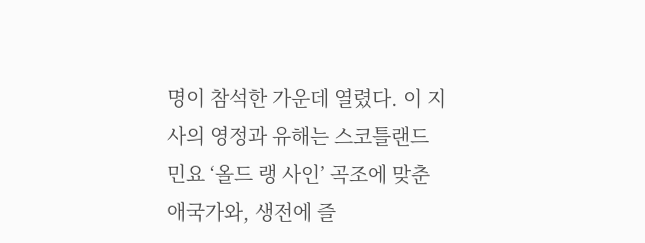명이 참석한 가운데 열렸다. 이 지사의 영정과 유해는 스코틀랜드 민요 ‘올드 랭 사인’ 곡조에 맞춘 애국가와, 생전에 즐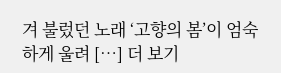겨 불렀던 노래 ‘고향의 봄’이 엄숙하게 울려 […] 더 보기